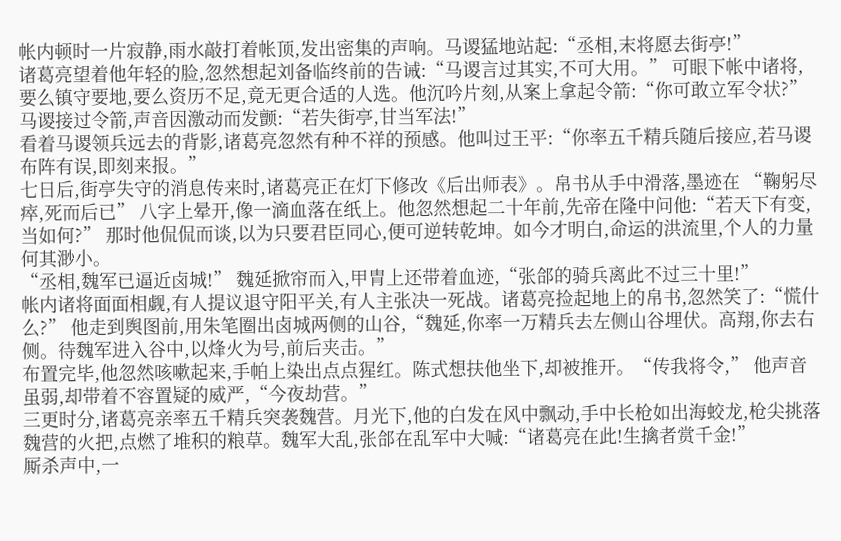帐内顿时一片寂静,雨水敲打着帐顶,发出密集的声响。马谡猛地站起:“丞相,末将愿去街亭!”
诸葛亮望着他年轻的脸,忽然想起刘备临终前的告诫:“马谡言过其实,不可大用。” 可眼下帐中诸将,要么镇守要地,要么资历不足,竟无更合适的人选。他沉吟片刻,从案上拿起令箭:“你可敢立军令状?”
马谡接过令箭,声音因激动而发颤:“若失街亭,甘当军法!”
看着马谡领兵远去的背影,诸葛亮忽然有种不祥的预感。他叫过王平:“你率五千精兵随后接应,若马谡布阵有误,即刻来报。”
七日后,街亭失守的消息传来时,诸葛亮正在灯下修改《后出师表》。帛书从手中滑落,墨迹在 “鞠躬尽瘁,死而后已” 八字上晕开,像一滴血落在纸上。他忽然想起二十年前,先帝在隆中问他:“若天下有变,当如何?” 那时他侃侃而谈,以为只要君臣同心,便可逆转乾坤。如今才明白,命运的洪流里,个人的力量何其渺小。
“丞相,魏军已逼近卤城!” 魏延掀帘而入,甲胄上还带着血迹,“张郃的骑兵离此不过三十里!”
帐内诸将面面相觑,有人提议退守阳平关,有人主张决一死战。诸葛亮捡起地上的帛书,忽然笑了:“慌什么?” 他走到舆图前,用朱笔圈出卤城两侧的山谷,“魏延,你率一万精兵去左侧山谷埋伏。高翔,你去右侧。待魏军进入谷中,以烽火为号,前后夹击。”
布置完毕,他忽然咳嗽起来,手帕上染出点点猩红。陈式想扶他坐下,却被推开。“传我将令,” 他声音虽弱,却带着不容置疑的威严,“今夜劫营。”
三更时分,诸葛亮亲率五千精兵突袭魏营。月光下,他的白发在风中飘动,手中长枪如出海蛟龙,枪尖挑落魏营的火把,点燃了堆积的粮草。魏军大乱,张郃在乱军中大喊:“诸葛亮在此!生擒者赏千金!”
厮杀声中,一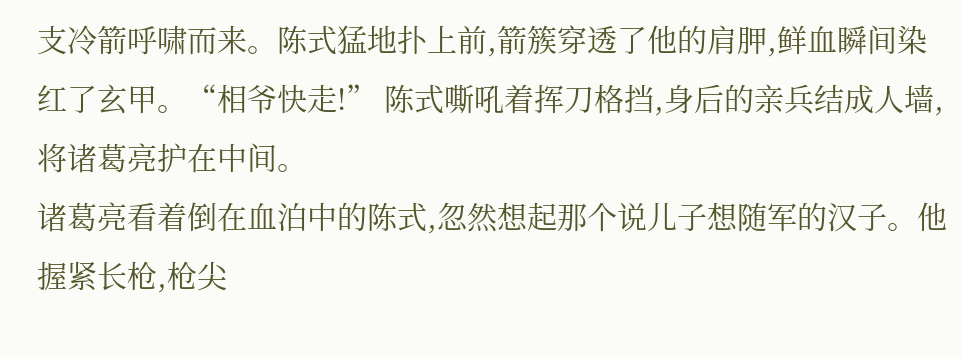支冷箭呼啸而来。陈式猛地扑上前,箭簇穿透了他的肩胛,鲜血瞬间染红了玄甲。“相爷快走!” 陈式嘶吼着挥刀格挡,身后的亲兵结成人墙,将诸葛亮护在中间。
诸葛亮看着倒在血泊中的陈式,忽然想起那个说儿子想随军的汉子。他握紧长枪,枪尖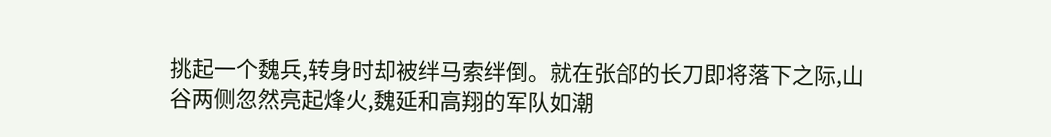挑起一个魏兵,转身时却被绊马索绊倒。就在张郃的长刀即将落下之际,山谷两侧忽然亮起烽火,魏延和高翔的军队如潮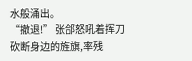水般涌出。
“撤退!” 张郃怒吼着挥刀砍断身边的旌旗,率残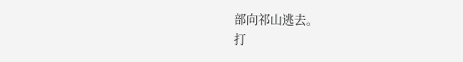部向祁山逃去。
打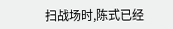扫战场时,陈式已经